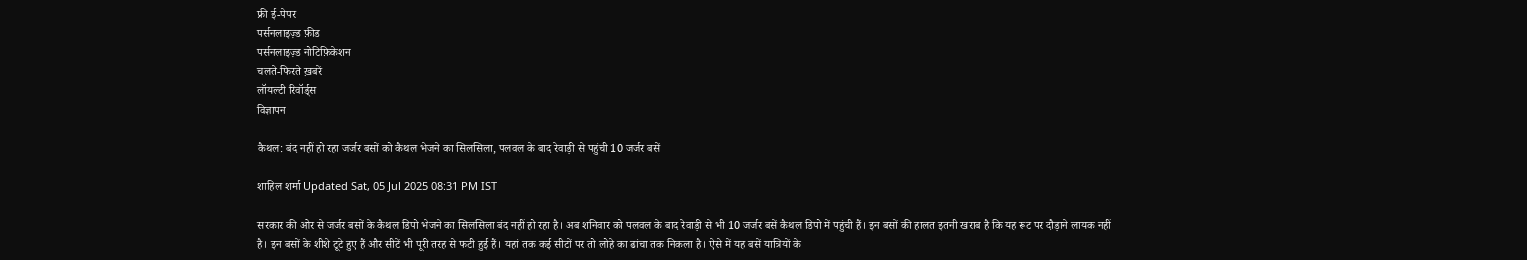फ्री ई-पेपर
पर्सनलाइज़्ड फ़ीड
पर्सनलाइज़्ड नोटिफ़िकेशन
चलते-फिरते ख़बरें
लॉयल्टी रिवॉर्ड्स
विज्ञापन

कैथल: बंद नहीं हो रहा जर्जर बसों को कैथल भेजने का सिलसिला, पलवल के बाद रेवाड़ी से पहुंची 10 जर्जर बसें

शाहिल शर्मा Updated Sat, 05 Jul 2025 08:31 PM IST

सरकार की ओर से जर्जर बसों के कैथल डिपो भेजने का सिलसिला बंद नहीं हो रहा है। अब शनिवार को पलवल के बाद रेवाड़ी से भी 10 जर्जर बसें कैथल डिपो में पहुंची हैं। इन बसों की हालत इतनी खराब है कि यह रूट पर दौड़ाने लायक नहीं है। इन बसों के शीशे टूटे हुए हैं और सीटें भी पूरी तरह से फटी हुई हैं। यहां तक कई सीटों पर तो लोहे का ढांचा तक निकला है। ऐसे में यह बसें यात्रियों के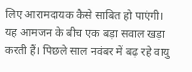लिए आरामदायक कैसे साबित हो पाएंगी। यह आमजन के बीच एक बड़ा सवाल खड़ा करती हैं। पिछले साल नवंबर में बढ़ रहे वायु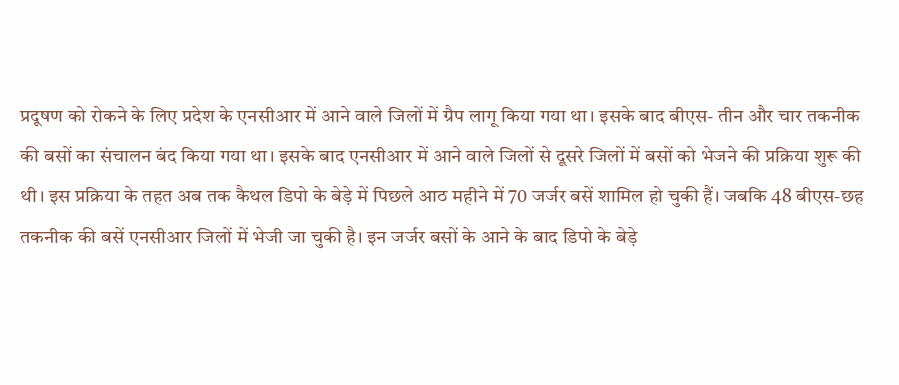प्रदूषण को रोकने के लिए प्रदेश के एनसीआर में आने वाले जिलों में ग्रैप लागू किया गया था। इसके बाद बीएस- तीन और चार तकनीक की बसों का संचालन बंद किया गया था। इसके बाद एनसीआर में आने वाले जिलों से दूसरे जिलों में बसों को भेजने की प्रक्रिया शुरू की थी। इस प्रक्रिया के तहत अब तक कैथल डिपो के बेड़े में पिछले आठ महीने में 70 जर्जर बसें शामिल हो चुकी हैं। जबकि 48 बीएस-छह तकनीक की बसें एनसीआर जिलों में भेजी जा चुकी है। इन जर्जर बसों के आने के बाद डिपो के बेड़े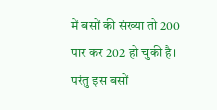में बसों की संख्या तो 200 पार कर 202 हो चुकी है। परंतु इस बसों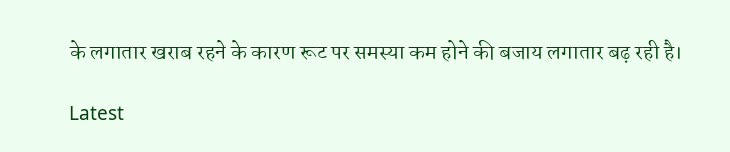के लगातार खराब रहने के कारण रूट पर समस्या कम होने की बजाय लगातार बढ़ रही है।

Latest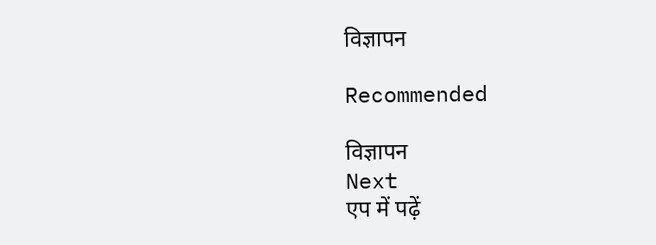विज्ञापन

Recommended

विज्ञापन
Next
एप में पढ़ें